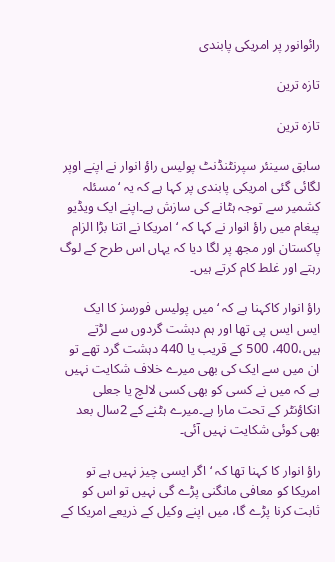رائوانور پر امریکی پابندی

تازہ ترین

تازہ ترین

سابق سینئر سپرنٹنڈنٹ پولیس راؤ انوار نے اپنے اوپر لگائی گئی امریکی پابندی پر کہا ہے کہ یہ ‘مسئلہ کشمیر سے توجہ ہٹانے کی سازش ہے۔اپنے ایک ویڈیو پیغام میں راؤ انوار نے کہا کہ ‘امریکا نے اتنا بڑا الزام پاکستان اور مجھ پر لگا دیا کہ یہاں اس طرح کے لوگ رہتے اور غلط کام کرتے ہیں۔

راؤ انوار کاکہنا ہے کہ ‘میں پولیس فورسز کا ایک ایس ایس پی تھا اور ہم دہشت گردوں سے لڑتے ہیں،400، 500 کے قریب یا 440 دہشت گرد تھے تو ان میں سے ایک کی بھی میرے خلاف شکایت نہیں ہے کہ میں نے کسی کو بھی کسی لالچ یا جعلی انکاؤنٹر کے تحت مارا ہے۔میرے ہٹنے کے 2سال بعد بھی کوئی شکایت نہیں آئی۔

راؤ انوار کا کہنا تھا کہ ‘اگر ایسی چیز نہیں ہے تو امریکا کو معافی مانگنی پڑے گی نہیں تو اس کو ثابت کرنا پڑے گا، میں اپنے وکیل کے ذریعے امریکا کے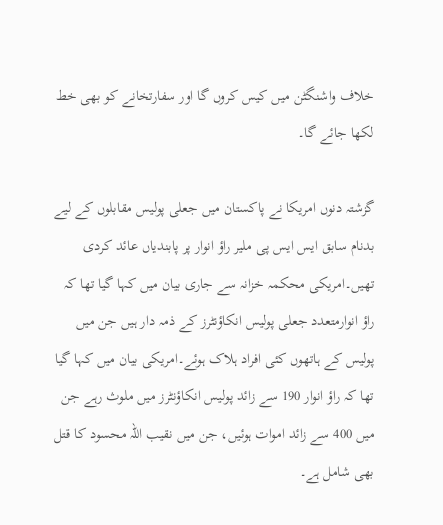خلاف واشنگٹن میں کیس کروں گا اور سفارتخانے کو بھی خط لکھا جائے گا۔

گزشتہ دنوں امریکا نے پاکستان میں جعلی پولیس مقابلوں کے لیے بدنام سابق ایس ایس پی ملیر راؤ انوار پر پابندیاں عائد کردی تھیں۔امریکی محکمہ خزانہ سے جاری بیان میں کہا گیا تھا کہ راؤ انوارمتعدد جعلی پولیس انکاؤنٹرز کے ذمہ دار ہیں جن میں پولیس کے ہاتھوں کئی افراد ہلاک ہوئے۔امریکی بیان میں کہا گیا تھا کہ راؤ انوار 190 سے زائد پولیس انکاؤنٹرز میں ملوث رہے جن میں 400 سے زائد اموات ہوئیں، جن میں نقیب اللہ محسود کا قتل بھی شامل ہے۔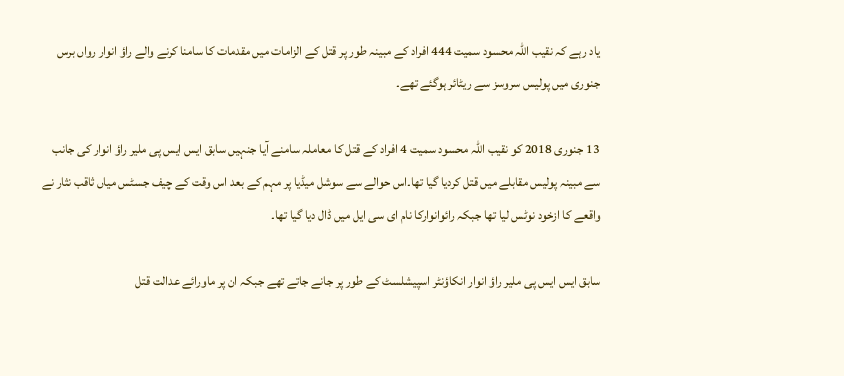یاد رہے کہ نقیب اللہ محسود سمیت 444 افراد کے مبینہ طور پر قتل کے الزامات میں مقدمات کا سامنا کرنے والے راؤ انوار رواں برس جنوری میں پولیس سروسز سے ریٹائر ہوگئے تھے۔

13 جنوری 2018 کو نقیب اللہ محسود سمیت 4 افراد کے قتل کا معاملہ سامنے آیا جنہیں سابق ایس ایس پی ملیر راؤ انوار کی جانب سے مبینہ پولیس مقابلے میں قتل کردیا گیا تھا۔اس حوالے سے سوشل میڈیا پر مہم کے بعد اس وقت کے چیف جسٹس میاں ثاقب نثار نے واقعے کا ازخود نوٹس لیا تھا جبکہ رائوانوارکا نام ای سی ایل میں ڈال دیا گیا تھا۔

سابق ایس ایس پی ملیر راؤ انوار انکاؤنٹر اسپیشلسٹ کے طور پر جانے جاتے تھے جبکہ ان پر ماورائے عدالت قتل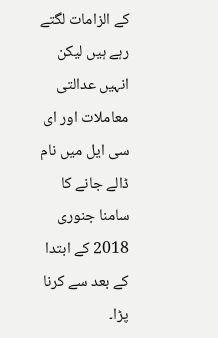کے الزامات لگتے رہے ہیں لیکن انہیں عدالتی معاملات اور ای سی ایل میں نام ڈالے جانے کا سامنا جنوری 2018 کے ابتدا کے بعد سے کرنا پڑا۔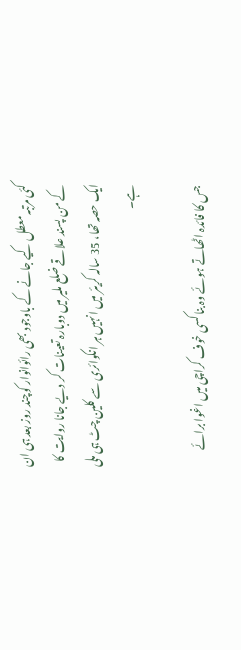کئی مرتبہ معطل کیے جانے کے باوجود بھی رائوانوار کوچند روز بعد ہی ان کے من پسند علاقے ضلع ملیر میں دوبارہ تعینات کر دیے جانا روایت کا ایک حصہ تھا، 35 سالہ کریئر میں انہیں ہر انکوائری سے کلین چٹ ہی ملی ہے۔

جس کا فائدہ اٹھاتے ہوئے وہ بنا کسی خوف کراچی میں اغوا برائے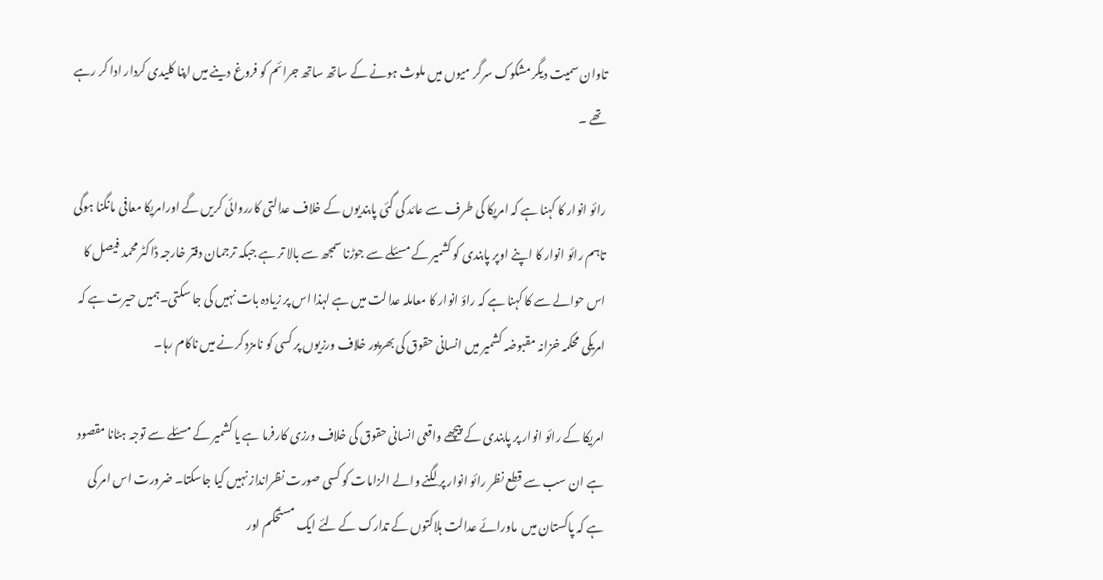تاوان سمیت دیگر مشکوک سرگر میوں میں ملوث ہونے کے ساتھ ساتھ جرائم کو فروغ دینے میں اپنا کلیدی کردار ادا کر رہے تھے ۔

رائو انوار کا کہنا ہے کہ امریکا کی طرف سے عائد کی گئی پابندیوں کے خلاف عدالتی کارروائی کریں گے اورامریکا معافی مانگنا ہوگی تاہم رائو انوار کا اپنے اوپر پابندی کو کشمیر کے مسئلے سے جوڑنا سمجھ سے بالا تر ہے جبکہ ترجمان دفتر خارجہ ڈاکٹر محمد فیصل کا اس حوالے سے کا کہنا ہے کہ راؤ انوار کا معاملہ عدالت میں ہے لہذا اس پر زیادہ بات نہیں کی جا سکتی۔ہمیں حیرت ہے کہ امریکی محکمہ خزانہ مقبوضہ کشمیر میں انسانی حقوق کی بھرپور خلاف ورزیوں پر کسی کو نامزد کرنے میں ناکام رہا۔

امریکا کے رائو انوار پر پابندی کے پیچھے واقعی انسانی حقوق کی خلاف ورزی کارفرما ہے یا کشمیر کے مسئلے سے توجہ ہٹانا مقصود ہے ان سب سے قطع نظر رائو انوار پر لگنے والے الزامات کو کسی صورت نظرانداز نہیں کیا جاسکتا۔ ضرورت اس امر کی ہے کہ پاکستان میں  ماورائے عدالت ہلاکتوں کے تدارک کے لئے ایک مستحکم اور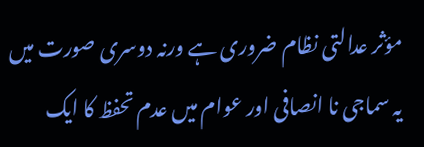مؤثر عدالتی نظام ضروری ہے ورنہ دوسری صورت میں یہ سماجی نا انصافی اور عوام میں عدم تحفظ کا ایک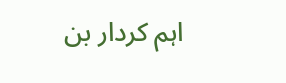اہم کردار بن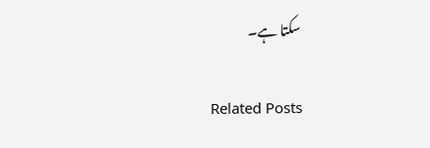سکتا ہے۔

Related Posts